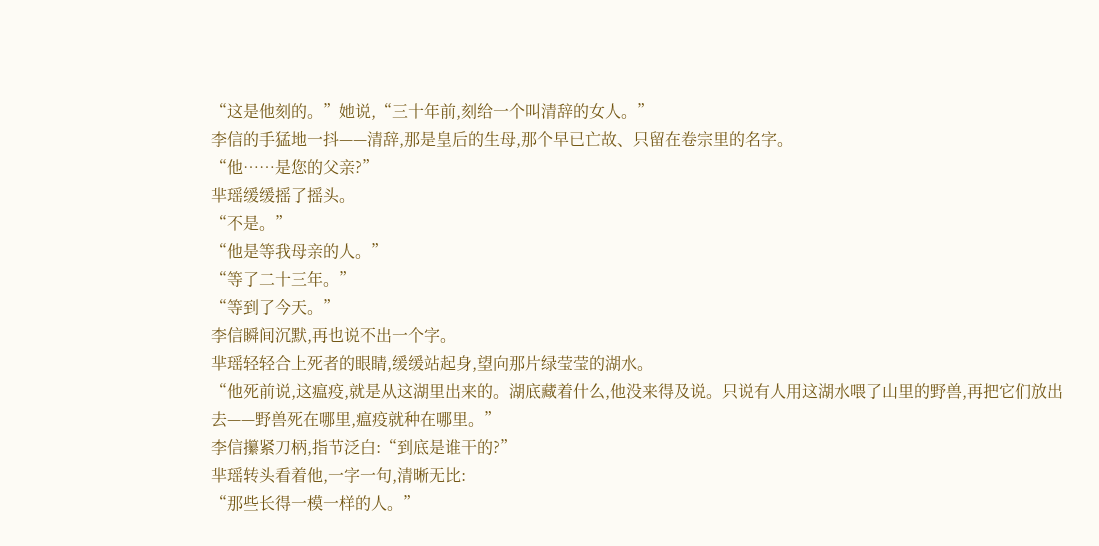“这是他刻的。”她说,“三十年前,刻给一个叫清辞的女人。”
李信的手猛地一抖——清辞,那是皇后的生母,那个早已亡故、只留在卷宗里的名字。
“他……是您的父亲?”
芈瑶缓缓摇了摇头。
“不是。”
“他是等我母亲的人。”
“等了二十三年。”
“等到了今天。”
李信瞬间沉默,再也说不出一个字。
芈瑶轻轻合上死者的眼睛,缓缓站起身,望向那片绿莹莹的湖水。
“他死前说,这瘟疫,就是从这湖里出来的。湖底藏着什么,他没来得及说。只说有人用这湖水喂了山里的野兽,再把它们放出去——野兽死在哪里,瘟疫就种在哪里。”
李信攥紧刀柄,指节泛白:“到底是谁干的?”
芈瑶转头看着他,一字一句,清晰无比:
“那些长得一模一样的人。”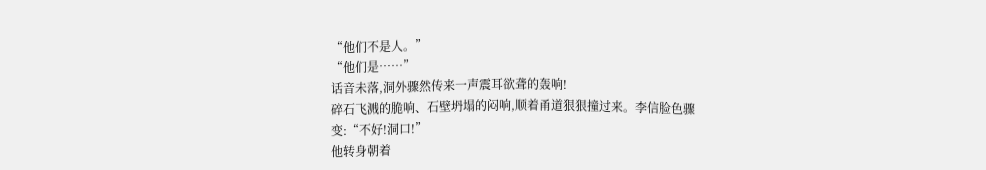“他们不是人。”
“他们是……”
话音未落,洞外骤然传来一声震耳欲聋的轰响!
碎石飞溅的脆响、石壁坍塌的闷响,顺着甬道狠狠撞过来。李信脸色骤变:“不好!洞口!”
他转身朝着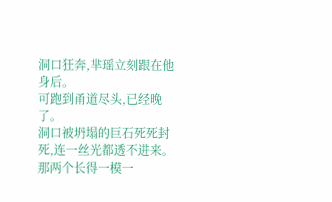洞口狂奔,芈瑶立刻跟在他身后。
可跑到甬道尽头,已经晚了。
洞口被坍塌的巨石死死封死,连一丝光都透不进来。
那两个长得一模一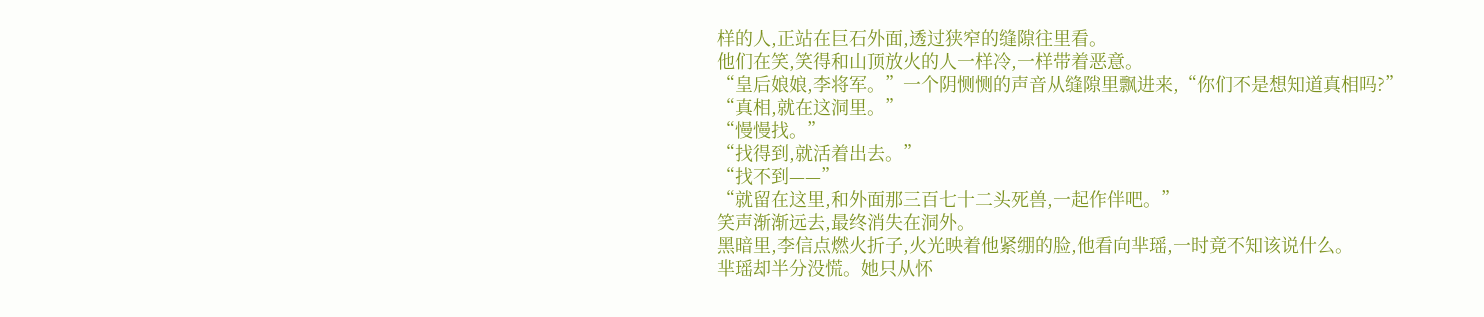样的人,正站在巨石外面,透过狭窄的缝隙往里看。
他们在笑,笑得和山顶放火的人一样冷,一样带着恶意。
“皇后娘娘,李将军。”一个阴恻恻的声音从缝隙里飘进来,“你们不是想知道真相吗?”
“真相,就在这洞里。”
“慢慢找。”
“找得到,就活着出去。”
“找不到——”
“就留在这里,和外面那三百七十二头死兽,一起作伴吧。”
笑声渐渐远去,最终消失在洞外。
黑暗里,李信点燃火折子,火光映着他紧绷的脸,他看向芈瑶,一时竟不知该说什么。
芈瑶却半分没慌。她只从怀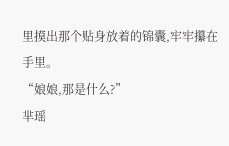里摸出那个贴身放着的锦囊,牢牢攥在手里。
“娘娘,那是什么?”
芈瑶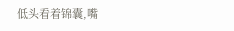低头看着锦囊,嘴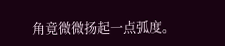角竟微微扬起一点弧度。